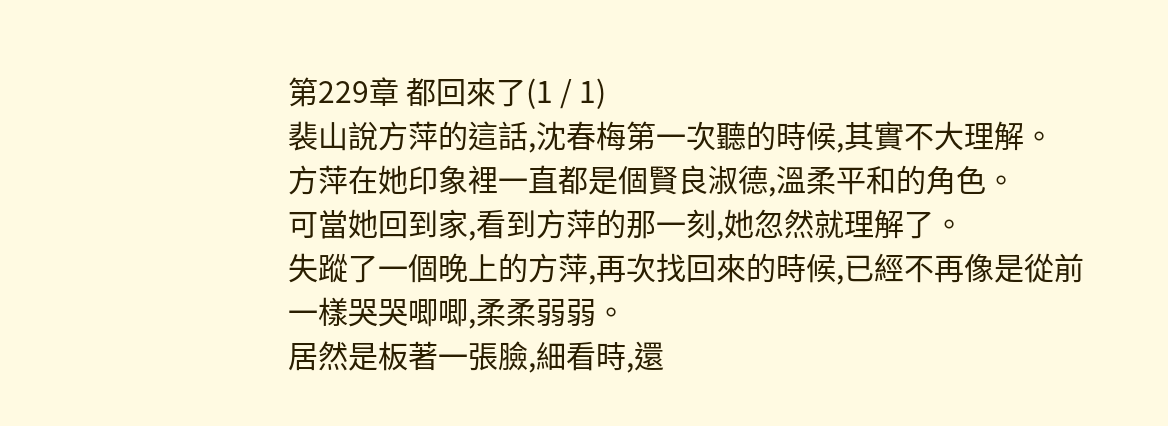第229章 都回來了(1 / 1)
裴山說方萍的這話,沈春梅第一次聽的時候,其實不大理解。
方萍在她印象裡一直都是個賢良淑德,溫柔平和的角色。
可當她回到家,看到方萍的那一刻,她忽然就理解了。
失蹤了一個晚上的方萍,再次找回來的時候,已經不再像是從前一樣哭哭唧唧,柔柔弱弱。
居然是板著一張臉,細看時,還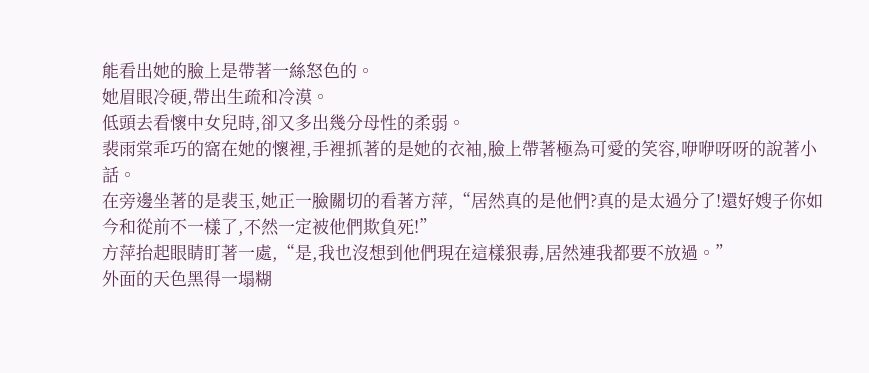能看出她的臉上是帶著一絲怒色的。
她眉眼冷硬,帶出生疏和冷漠。
低頭去看懷中女兒時,卻又多出幾分母性的柔弱。
裴雨棠乖巧的窩在她的懷裡,手裡抓著的是她的衣袖,臉上帶著極為可愛的笑容,咿咿呀呀的說著小話。
在旁邊坐著的是裴玉,她正一臉關切的看著方萍,“居然真的是他們?真的是太過分了!還好嫂子你如今和從前不一樣了,不然一定被他們欺負死!”
方萍抬起眼睛盯著一處,“是,我也沒想到他們現在這樣狠毒,居然連我都要不放過。”
外面的天色黑得一塌糊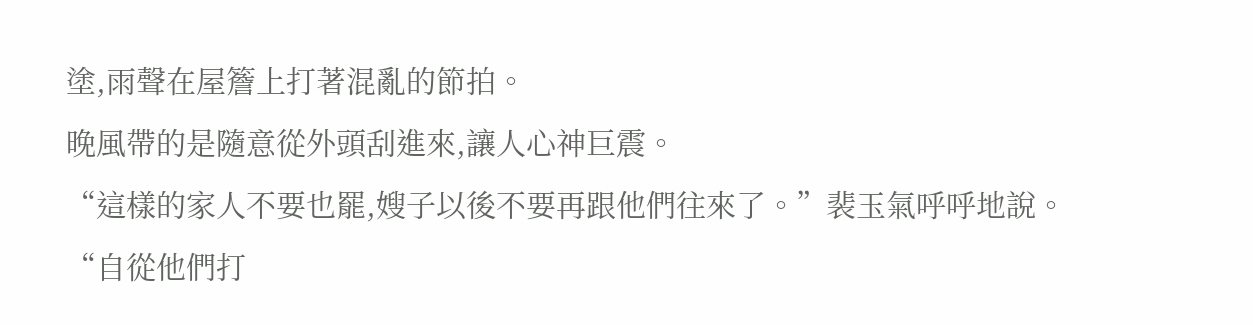塗,雨聲在屋簷上打著混亂的節拍。
晚風帶的是隨意從外頭刮進來,讓人心神巨震。
“這樣的家人不要也罷,嫂子以後不要再跟他們往來了。”裴玉氣呼呼地說。
“自從他們打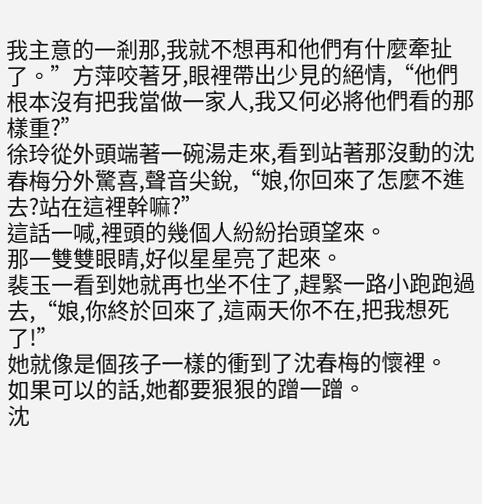我主意的一剎那,我就不想再和他們有什麼牽扯了。”方萍咬著牙,眼裡帶出少見的絕情,“他們根本沒有把我當做一家人,我又何必將他們看的那樣重?”
徐玲從外頭端著一碗湯走來,看到站著那沒動的沈春梅分外驚喜,聲音尖銳,“娘,你回來了怎麼不進去?站在這裡幹嘛?”
這話一喊,裡頭的幾個人紛紛抬頭望來。
那一雙雙眼睛,好似星星亮了起來。
裴玉一看到她就再也坐不住了,趕緊一路小跑跑過去,“娘,你終於回來了,這兩天你不在,把我想死了!”
她就像是個孩子一樣的衝到了沈春梅的懷裡。
如果可以的話,她都要狠狠的蹭一蹭。
沈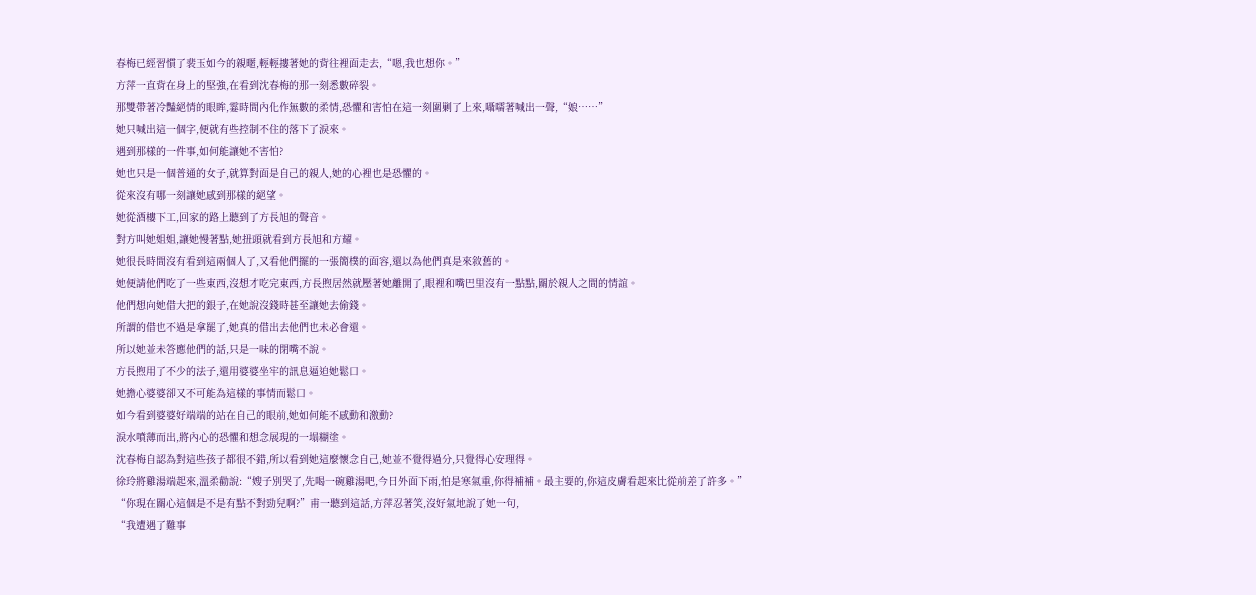春梅已經習慣了裴玉如今的親暱,輕輕摟著她的背往裡面走去,“嗯,我也想你。”
方萍一直背在身上的堅強,在看到沈春梅的那一刻悉數碎裂。
那雙帶著冷豔絕情的眼眸,霎時間內化作無數的柔情,恐懼和害怕在這一刻圍剿了上來,囁嚅著喊出一聲,“娘……”
她只喊出這一個字,便就有些控制不住的落下了淚來。
遇到那樣的一件事,如何能讓她不害怕?
她也只是一個普通的女子,就算對面是自己的親人,她的心裡也是恐懼的。
從來沒有哪一刻讓她感到那樣的絕望。
她從酒樓下工,回家的路上聽到了方長旭的聲音。
對方叫她姐姐,讓她慢著點,她扭頭就看到方長旭和方耀。
她很長時間沒有看到這兩個人了,又看他們擺的一張簡樸的面容,還以為他們真是來敘舊的。
她便請他們吃了一些東西,沒想才吃完東西,方長煦居然就壓著她離開了,眼裡和嘴巴里沒有一點點,關於親人之間的情誼。
他們想向她借大把的銀子,在她說沒錢時甚至讓她去偷錢。
所謂的借也不過是拿罷了,她真的借出去他們也未必會還。
所以她並未答應他們的話,只是一味的閉嘴不說。
方長煦用了不少的法子,還用婆婆坐牢的訊息逼迫她鬆口。
她擔心婆婆卻又不可能為這樣的事情而鬆口。
如今看到婆婆好端端的站在自己的眼前,她如何能不感動和激動?
淚水噴薄而出,將內心的恐懼和想念展現的一塌糊塗。
沈春梅自認為對這些孩子都很不錯,所以看到她這麼懷念自己,她並不覺得過分,只覺得心安理得。
徐玲將雞湯端起來,溫柔勸說:“嫂子別哭了,先喝一碗雞湯吧,今日外面下雨,怕是寒氣重,你得補補。最主要的,你這皮膚看起來比從前差了許多。”
“你現在關心這個是不是有點不對勁兒啊?”甫一聽到這話,方萍忍著笑,沒好氣地說了她一句,
“我遭遇了難事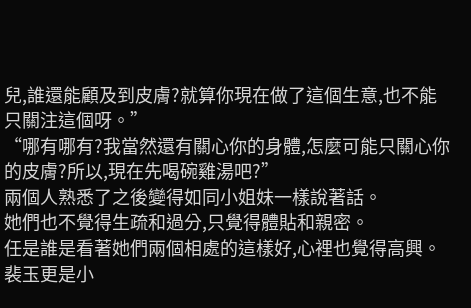兒,誰還能顧及到皮膚?就算你現在做了這個生意,也不能只關注這個呀。”
“哪有哪有?我當然還有關心你的身體,怎麼可能只關心你的皮膚?所以,現在先喝碗雞湯吧?”
兩個人熟悉了之後變得如同小姐妹一樣說著話。
她們也不覺得生疏和過分,只覺得體貼和親密。
任是誰是看著她們兩個相處的這樣好,心裡也覺得高興。
裴玉更是小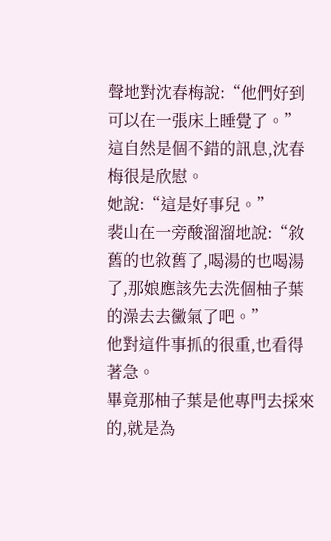聲地對沈春梅說:“他們好到可以在一張床上睡覺了。”
這自然是個不錯的訊息,沈春梅很是欣慰。
她說:“這是好事兒。”
裴山在一旁酸溜溜地說:“敘舊的也敘舊了,喝湯的也喝湯了,那娘應該先去洗個柚子葉的澡去去黴氣了吧。”
他對這件事抓的很重,也看得著急。
畢竟那柚子葉是他專門去採來的,就是為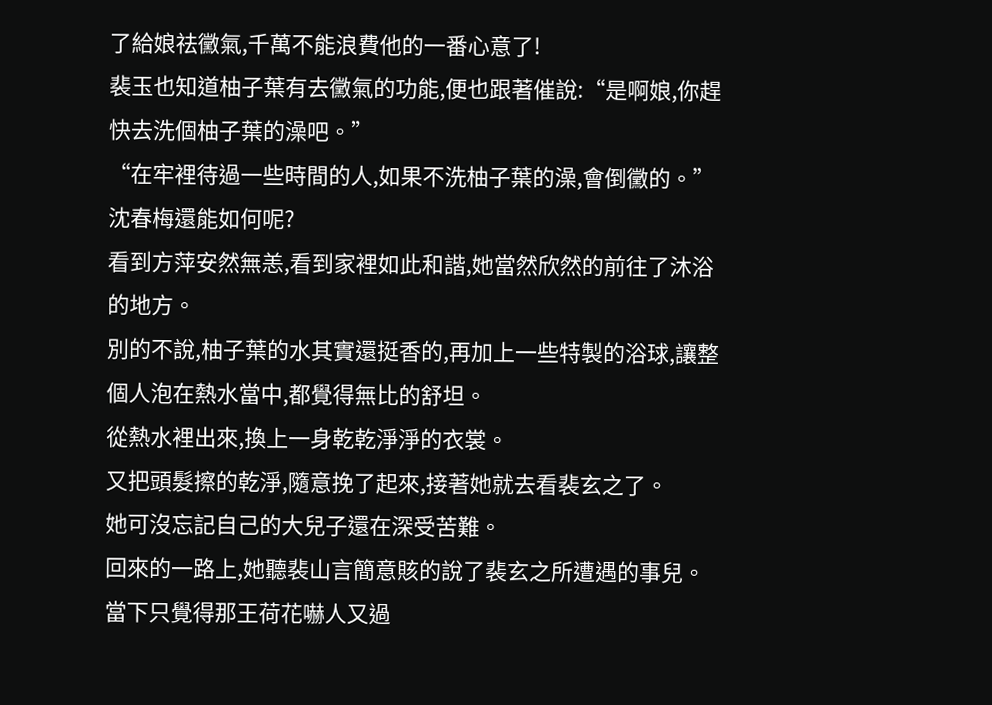了給娘祛黴氣,千萬不能浪費他的一番心意了!
裴玉也知道柚子葉有去黴氣的功能,便也跟著催說:“是啊娘,你趕快去洗個柚子葉的澡吧。”
“在牢裡待過一些時間的人,如果不洗柚子葉的澡,會倒黴的。”
沈春梅還能如何呢?
看到方萍安然無恙,看到家裡如此和諧,她當然欣然的前往了沐浴的地方。
別的不說,柚子葉的水其實還挺香的,再加上一些特製的浴球,讓整個人泡在熱水當中,都覺得無比的舒坦。
從熱水裡出來,換上一身乾乾淨淨的衣裳。
又把頭髮擦的乾淨,隨意挽了起來,接著她就去看裴玄之了。
她可沒忘記自己的大兒子還在深受苦難。
回來的一路上,她聽裴山言簡意賅的說了裴玄之所遭遇的事兒。
當下只覺得那王荷花嚇人又過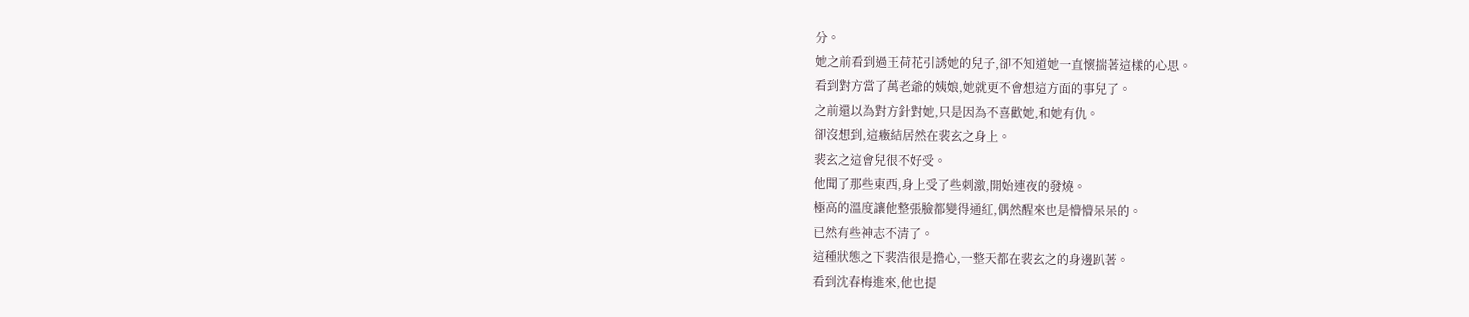分。
她之前看到過王荷花引誘她的兒子,卻不知道她一直懷揣著這樣的心思。
看到對方當了萬老爺的姨娘,她就更不會想這方面的事兒了。
之前還以為對方針對她,只是因為不喜歡她,和她有仇。
卻沒想到,這癥結居然在裴玄之身上。
裴玄之這會兒很不好受。
他聞了那些東西,身上受了些刺激,開始連夜的發燒。
極高的溫度讓他整張臉都變得通紅,偶然醒來也是懵懵呆呆的。
已然有些神志不清了。
這種狀態之下裴浩很是擔心,一整天都在裴玄之的身邊趴著。
看到沈春梅進來,他也提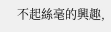不起絲毫的興趣,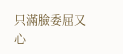只滿臉委屈又心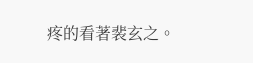疼的看著裴玄之。